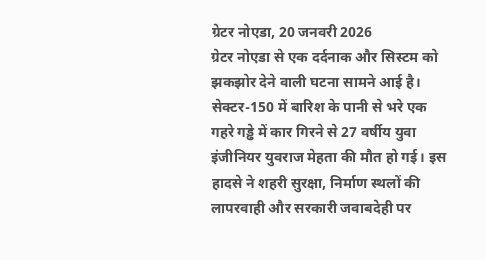ग्रेटर नोएडा, 20 जनवरी 2026
ग्रेटर नोएडा से एक दर्दनाक और सिस्टम को झकझोर देने वाली घटना सामने आई है। सेक्टर-150 में बारिश के पानी से भरे एक गहरे गड्ढे में कार गिरने से 27 वर्षीय युवा इंजीनियर युवराज मेहता की मौत हो गई। इस हादसे ने शहरी सुरक्षा, निर्माण स्थलों की लापरवाही और सरकारी जवाबदेही पर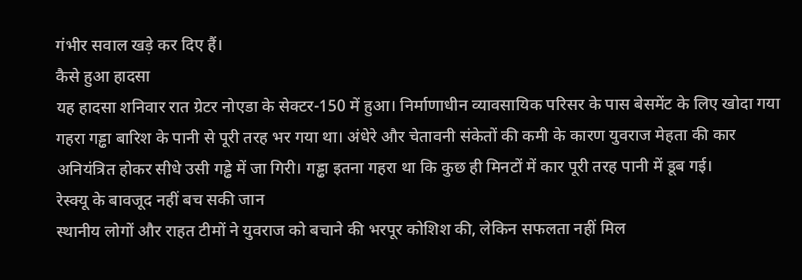गंभीर सवाल खड़े कर दिए हैं।
कैसे हुआ हादसा
यह हादसा शनिवार रात ग्रेटर नोएडा के सेक्टर-150 में हुआ। निर्माणाधीन व्यावसायिक परिसर के पास बेसमेंट के लिए खोदा गया गहरा गड्ढा बारिश के पानी से पूरी तरह भर गया था। अंधेरे और चेतावनी संकेतों की कमी के कारण युवराज मेहता की कार अनियंत्रित होकर सीधे उसी गड्ढे में जा गिरी। गड्ढा इतना गहरा था कि कुछ ही मिनटों में कार पूरी तरह पानी में डूब गई।
रेस्क्यू के बावजूद नहीं बच सकी जान
स्थानीय लोगों और राहत टीमों ने युवराज को बचाने की भरपूर कोशिश की, लेकिन सफलता नहीं मिल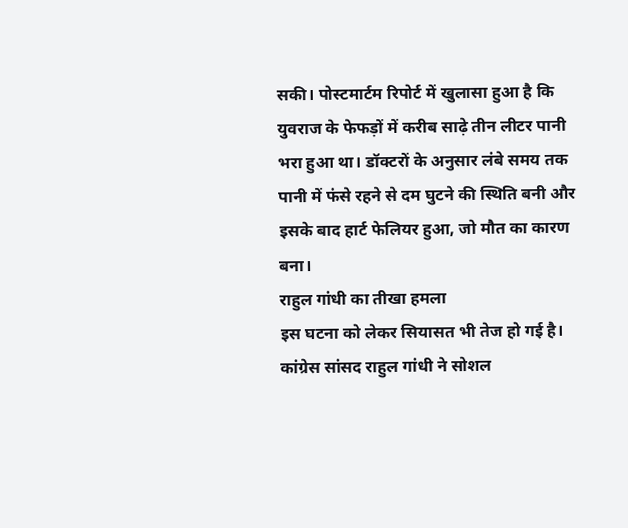सकी। पोस्टमार्टम रिपोर्ट में खुलासा हुआ है कि युवराज के फेफड़ों में करीब साढ़े तीन लीटर पानी भरा हुआ था। डॉक्टरों के अनुसार लंबे समय तक पानी में फंसे रहने से दम घुटने की स्थिति बनी और इसके बाद हार्ट फेलियर हुआ, जो मौत का कारण बना।
राहुल गांधी का तीखा हमला
इस घटना को लेकर सियासत भी तेज हो गई है। कांग्रेस सांसद राहुल गांधी ने सोशल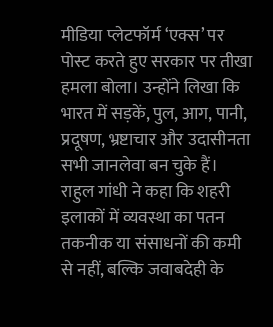मीडिया प्लेटफॉर्म ‘एक्स’ पर पोस्ट करते हुए सरकार पर तीखा हमला बोला। उन्होंने लिखा कि भारत में सड़कें, पुल, आग, पानी, प्रदूषण, भ्रष्टाचार और उदासीनता सभी जानलेवा बन चुके हैं। राहुल गांधी ने कहा कि शहरी इलाकों में व्यवस्था का पतन तकनीक या संसाधनों की कमी से नहीं, बल्कि जवाबदेही के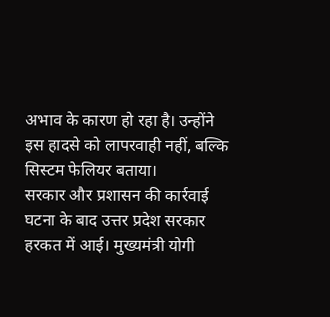अभाव के कारण हो रहा है। उन्होंने इस हादसे को लापरवाही नहीं, बल्कि सिस्टम फेलियर बताया।
सरकार और प्रशासन की कार्रवाई
घटना के बाद उत्तर प्रदेश सरकार हरकत में आई। मुख्यमंत्री योगी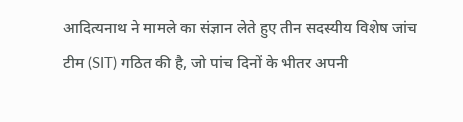आदित्यनाथ ने मामले का संज्ञान लेते हुए तीन सदस्यीय विशेष जांच टीम (SIT) गठित की है, जो पांच दिनों के भीतर अपनी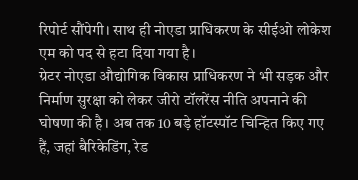रिपोर्ट सौंपेगी। साथ ही नोएडा प्राधिकरण के सीईओ लोकेश एम को पद से हटा दिया गया है।
ग्रेटर नोएडा औद्योगिक विकास प्राधिकरण ने भी सड़क और निर्माण सुरक्षा को लेकर जीरो टॉलरेंस नीति अपनाने की घोषणा की है। अब तक 10 बड़े हॉटस्पॉट चिन्हित किए गए हैं, जहां बैरिकेडिंग, रेड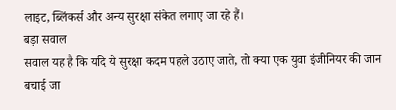लाइट, ब्लिंकर्स और अन्य सुरक्षा संकेत लगाए जा रहे हैं।
बड़ा सवाल
सवाल यह है कि यदि ये सुरक्षा कदम पहले उठाए जाते, तो क्या एक युवा इंजीनियर की जान बचाई जा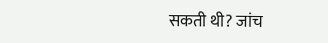सकती थी? जांच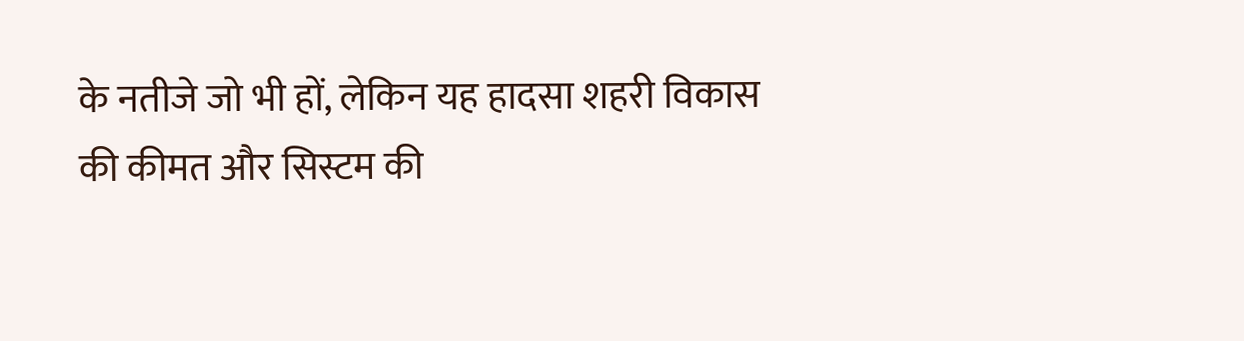के नतीजे जो भी हों, लेकिन यह हादसा शहरी विकास की कीमत और सिस्टम की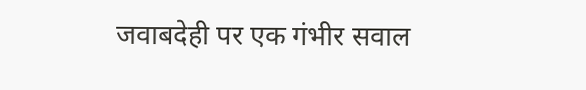जवाबदेही पर एक गंभीर सवाल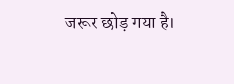जरूर छोड़ गया है।